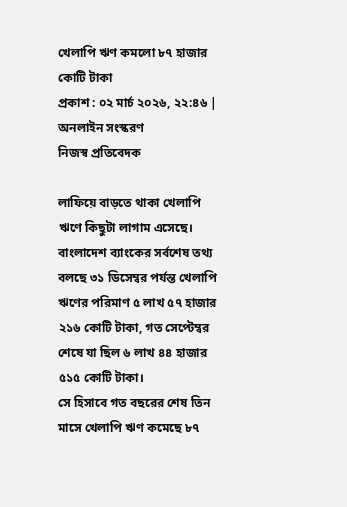খেলাপি ঋণ কমলো ৮৭ হাজার কোটি টাকা
প্রকাশ : ০২ মার্চ ২০২৬, ২২:৪৬ | অনলাইন সংস্করণ
নিজস্ব প্রতিবেদক

লাফিয়ে বাড়তে থাকা খেলাপি ঋণে কিছুটা লাগাম এসেছে। বাংলাদেশ ব্যাংকের সর্বশেষ তথ্য বলছে ৩১ ডিসেম্বর পর্যন্ত খেলাপি ঋণের পরিমাণ ৫ লাখ ৫৭ হাজার ২১৬ কোটি টাকা, গত সেপ্টেম্বর শেষে যা ছিল ৬ লাখ ৪৪ হাজার ৫১৫ কোটি টাকা।
সে হিসাবে গত বছরের শেষ তিন মাসে খেলাপি ঋণ কমেছে ৮৭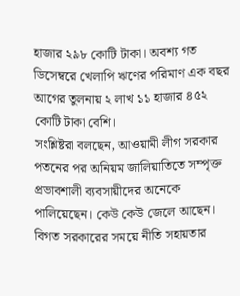হাজার ২৯৮ কোটি টাকা। অবশ্য গত ডিসেম্বরে খেলাপি ঋণের পরিমাণ এক বছর আগের তুলনায় ২ লাখ ১১ হাজার ৪৫২ কোটি টাকা বেশি।
সংশ্লিষ্টরা বলছেন, আওয়ামী লীগ সরকার পতনের পর অনিয়ম জালিয়াতিতে সম্পৃক্ত প্রভাবশালী ব্যবসায়ীদের অনেকে পালিয়েছেন। কেউ কেউ জেলে আছেন। বিগত সরকারের সময়ে নীতি সহায়তার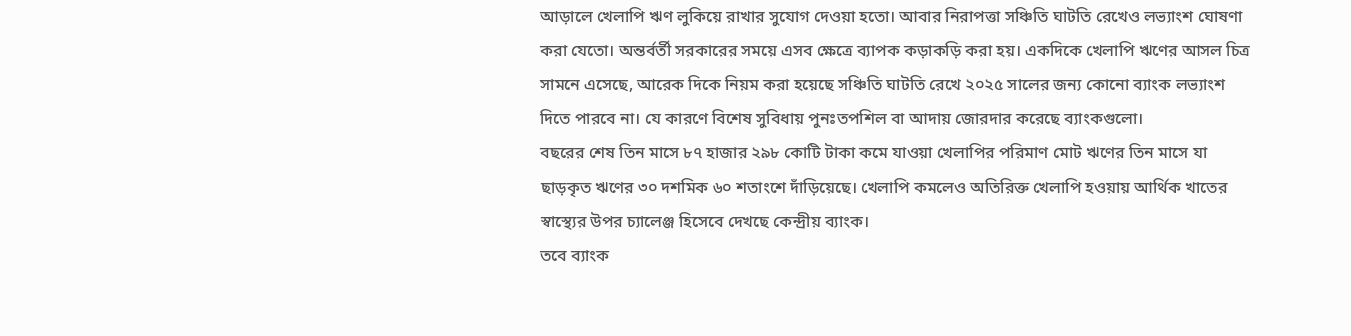আড়ালে খেলাপি ঋণ লুকিয়ে রাখার সুযোগ দেওয়া হতো। আবার নিরাপত্তা সঞ্চিতি ঘাটতি রেখেও লভ্যাংশ ঘোষণা করা যেতো। অন্তর্বর্তী সরকারের সময়ে এসব ক্ষেত্রে ব্যাপক কড়াকড়ি করা হয়। একদিকে খেলাপি ঋণের আসল চিত্র সামনে এসেছে, আরেক দিকে নিয়ম করা হয়েছে সঞ্চিতি ঘাটতি রেখে ২০২৫ সালের জন্য কোনো ব্যাংক লভ্যাংশ দিতে পারবে না। যে কারণে বিশেষ সুবিধায় পুনঃতপশিল বা আদায় জোরদার করেছে ব্যাংকগুলো।
বছরের শেষ তিন মাসে ৮৭ হাজার ২৯৮ কোটি টাকা কমে যাওয়া খেলাপির পরিমাণ মোট ঋণের তিন মাসে যা ছাড়কৃত ঋণের ৩০ দশমিক ৬০ শতাংশে দাঁড়িয়েছে। খেলাপি কমলেও অতিরিক্ত খেলাপি হওয়ায় আর্থিক খাতের স্বাস্থ্যের উপর চ্যালেঞ্জ হিসেবে দেখছে কেন্দ্রীয় ব্যাংক।
তবে ব্যাংক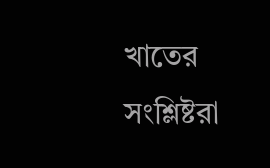খাতের সংশ্লিষ্টরা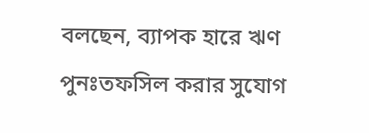বলছেন, ব্যাপক হারে ঋণ পুনঃতফসিল করার সুযোগ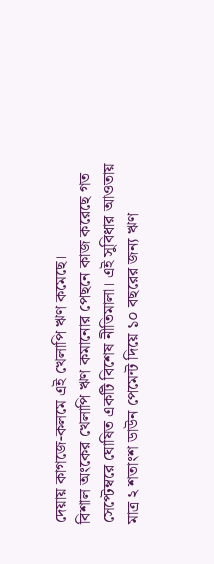দেয়ায় কাগজে-কলমে এই খেলাপি ঋণ কমেছে।
বিশাল অংকের খেলাপি ঋণ কমানোর পেছনে কাজ করেছে গত সেপ্টেম্বরে ঘোষিত একটি বিশেষ নীতিমালা। এই সুবিধার আওতায় মাত্র ২ শতাংশ ডাউন পেমেন্ট দিয়ে ১০ বছরের জন্য ঋণ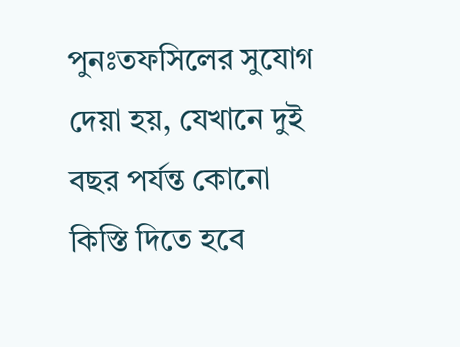পুনঃতফসিলের সুযোগ দেয়া হয়, যেখানে দুই বছর পর্যন্ত কোনো কিস্তি দিতে হবে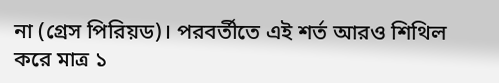না (গ্রেস পিরিয়ড)। পরবর্তীতে এই শর্ত আরও শিথিল করে মাত্র ১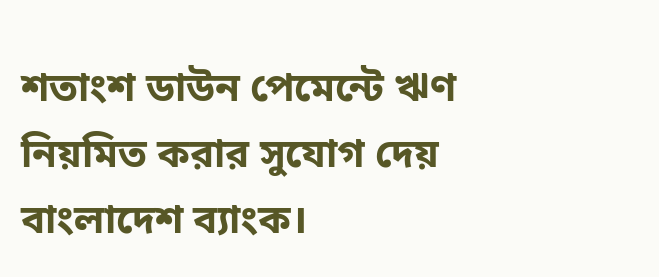শতাংশ ডাউন পেমেন্টে ঋণ নিয়মিত করার সুযোগ দেয় বাংলাদেশ ব্যাংক।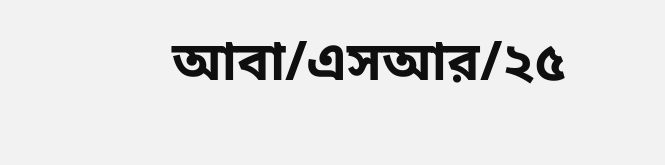আবা/এসআর/২৫